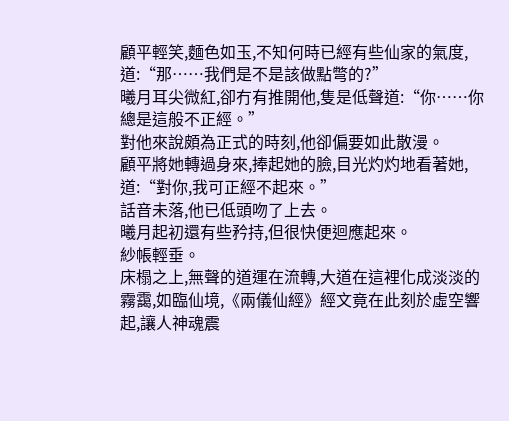顧平輕笑,麵色如玉,不知何時已經有些仙家的氣度,道:“那……我們是不是該做點彆的?”
曦月耳尖微紅,卻冇有推開他,隻是低聲道:“你……你總是這般不正經。”
對他來說頗為正式的時刻,他卻偏要如此散漫。
顧平將她轉過身來,捧起她的臉,目光灼灼地看著她,道:“對你,我可正經不起來。”
話音未落,他已低頭吻了上去。
曦月起初還有些矜持,但很快便迴應起來。
紗帳輕垂。
床榻之上,無聲的道運在流轉,大道在這裡化成淡淡的霧靄,如臨仙境,《兩儀仙經》經文竟在此刻於虛空響起,讓人神魂震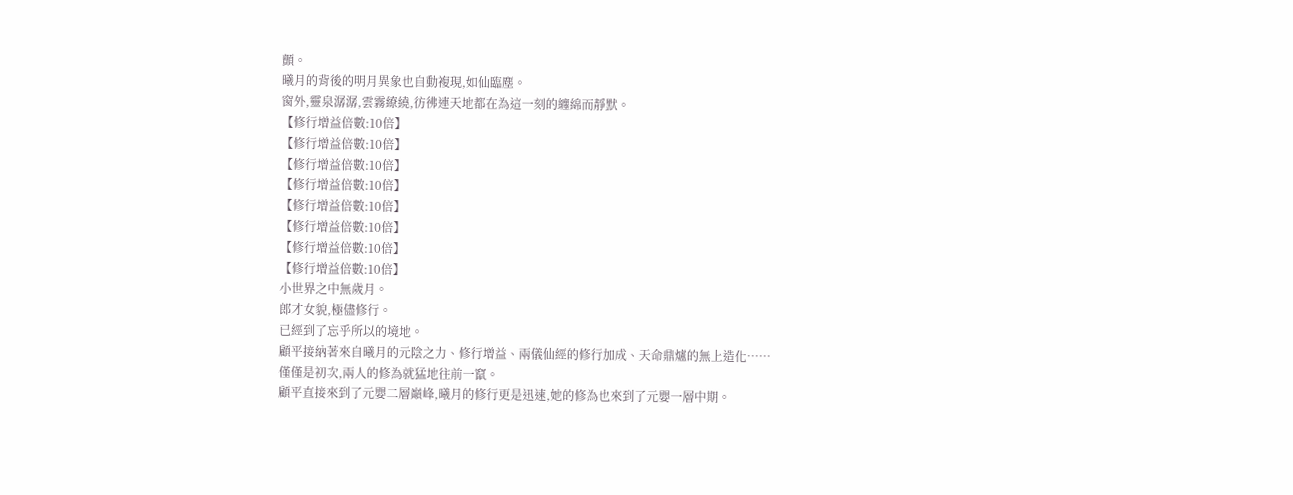顫。
曦月的背後的明月異象也自動複現,如仙臨塵。
窗外,靈泉潺潺,雲霧繚繞,彷彿連天地都在為這一刻的纏綿而靜默。
【修行增益倍數:10倍】
【修行增益倍數:10倍】
【修行增益倍數:10倍】
【修行增益倍數:10倍】
【修行增益倍數:10倍】
【修行增益倍數:10倍】
【修行增益倍數:10倍】
【修行增益倍數:10倍】
小世界之中無歲月。
郎才女貌,極儘修行。
已經到了忘乎所以的境地。
顧平接納著來自曦月的元陰之力、修行增益、兩儀仙經的修行加成、天命鼎爐的無上造化……
僅僅是初次,兩人的修為就猛地往前一竄。
顧平直接來到了元嬰二層巔峰,曦月的修行更是迅速,她的修為也來到了元嬰一層中期。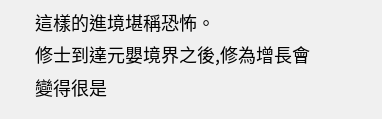這樣的進境堪稱恐怖。
修士到達元嬰境界之後,修為增長會變得很是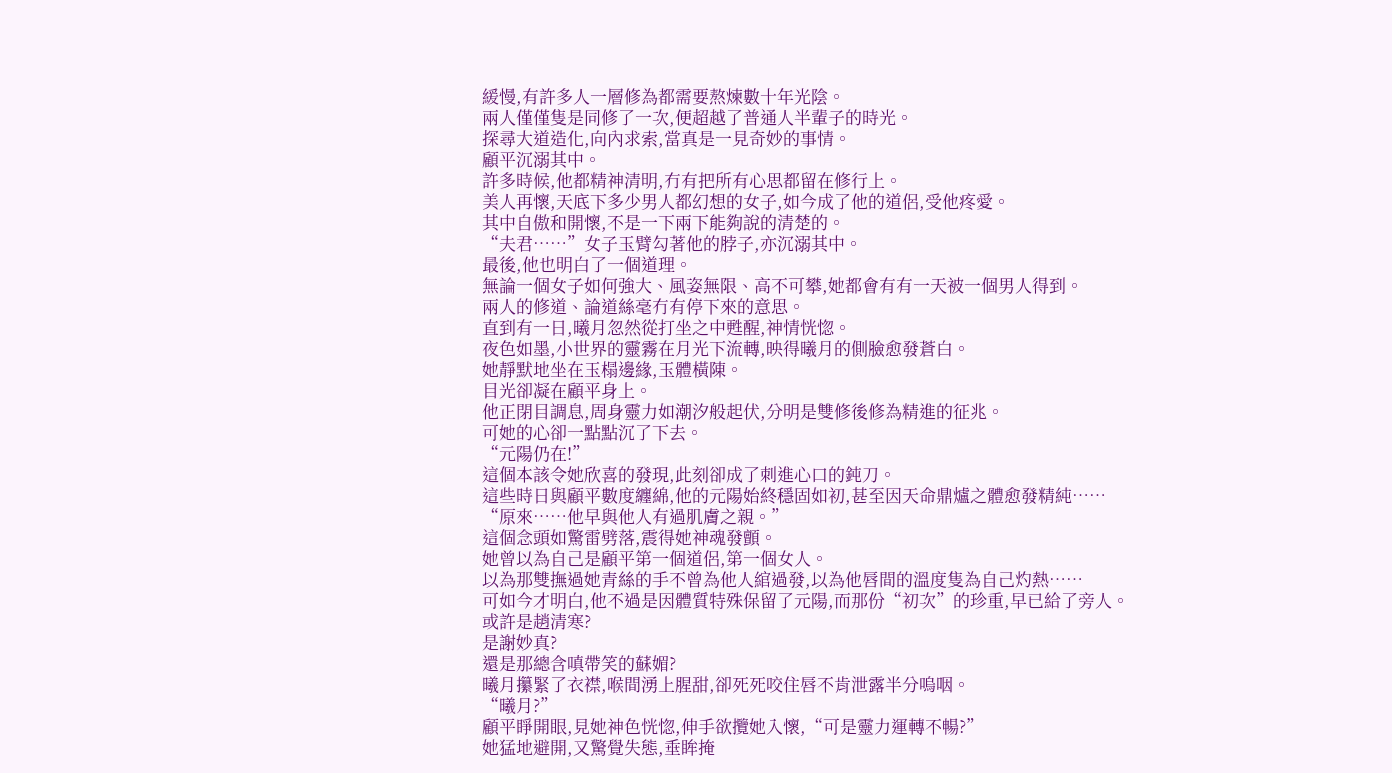緩慢,有許多人一層修為都需要熬煉數十年光陰。
兩人僅僅隻是同修了一次,便超越了普通人半輩子的時光。
探尋大道造化,向內求索,當真是一見奇妙的事情。
顧平沉溺其中。
許多時候,他都精神清明,冇有把所有心思都留在修行上。
美人再懷,天底下多少男人都幻想的女子,如今成了他的道侶,受他疼愛。
其中自傲和開懷,不是一下兩下能夠說的清楚的。
“夫君……”女子玉臂勾著他的脖子,亦沉溺其中。
最後,他也明白了一個道理。
無論一個女子如何強大、風姿無限、高不可攀,她都會有有一天被一個男人得到。
兩人的修道、論道絲毫冇有停下來的意思。
直到有一日,曦月忽然從打坐之中甦醒,神情恍惚。
夜色如墨,小世界的靈霧在月光下流轉,映得曦月的側臉愈發蒼白。
她靜默地坐在玉榻邊緣,玉體橫陳。
目光卻凝在顧平身上。
他正閉目調息,周身靈力如潮汐般起伏,分明是雙修後修為精進的征兆。
可她的心卻一點點沉了下去。
“元陽仍在!”
這個本該令她欣喜的發現,此刻卻成了刺進心口的鈍刀。
這些時日與顧平數度纏綿,他的元陽始終穩固如初,甚至因天命鼎爐之體愈發精純……
“原來……他早與他人有過肌膚之親。”
這個念頭如驚雷劈落,震得她神魂發顫。
她曾以為自己是顧平第一個道侶,第一個女人。
以為那雙撫過她青絲的手不曾為他人綰過發,以為他唇間的溫度隻為自己灼熱……
可如今才明白,他不過是因體質特殊保留了元陽,而那份“初次”的珍重,早已給了旁人。
或許是趙清寒?
是謝妙真?
還是那總含嗔帶笑的蘇媚?
曦月攥緊了衣襟,喉間湧上腥甜,卻死死咬住唇不肯泄露半分嗚咽。
“曦月?”
顧平睜開眼,見她神色恍惚,伸手欲攬她入懷,“可是靈力運轉不暢?”
她猛地避開,又驚覺失態,垂眸掩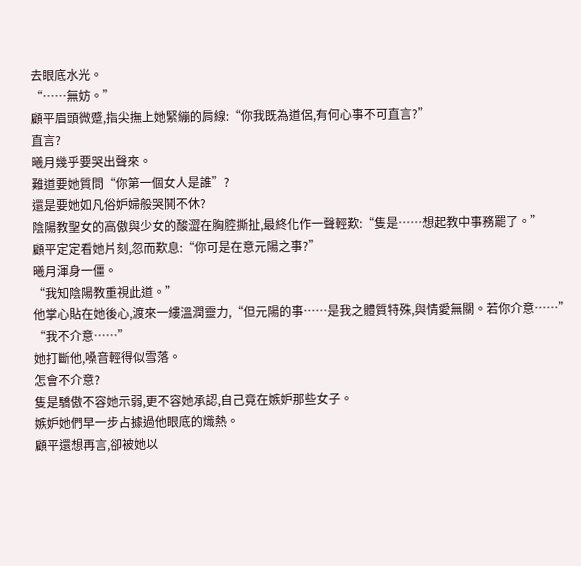去眼底水光。
“……無妨。”
顧平眉頭微蹙,指尖撫上她緊繃的肩線:“你我既為道侶,有何心事不可直言?”
直言?
曦月幾乎要哭出聲來。
難道要她質問“你第一個女人是誰”?
還是要她如凡俗妒婦般哭鬨不休?
陰陽教聖女的高傲與少女的酸澀在胸腔撕扯,最終化作一聲輕歎:“隻是……想起教中事務罷了。”
顧平定定看她片刻,忽而歎息:“你可是在意元陽之事?”
曦月渾身一僵。
“我知陰陽教重視此道。”
他掌心貼在她後心,渡來一縷溫潤靈力,“但元陽的事……是我之體質特殊,與情愛無關。若你介意……”
“我不介意……”
她打斷他,嗓音輕得似雪落。
怎會不介意?
隻是驕傲不容她示弱,更不容她承認,自己竟在嫉妒那些女子。
嫉妒她們早一步占據過他眼底的熾熱。
顧平還想再言,卻被她以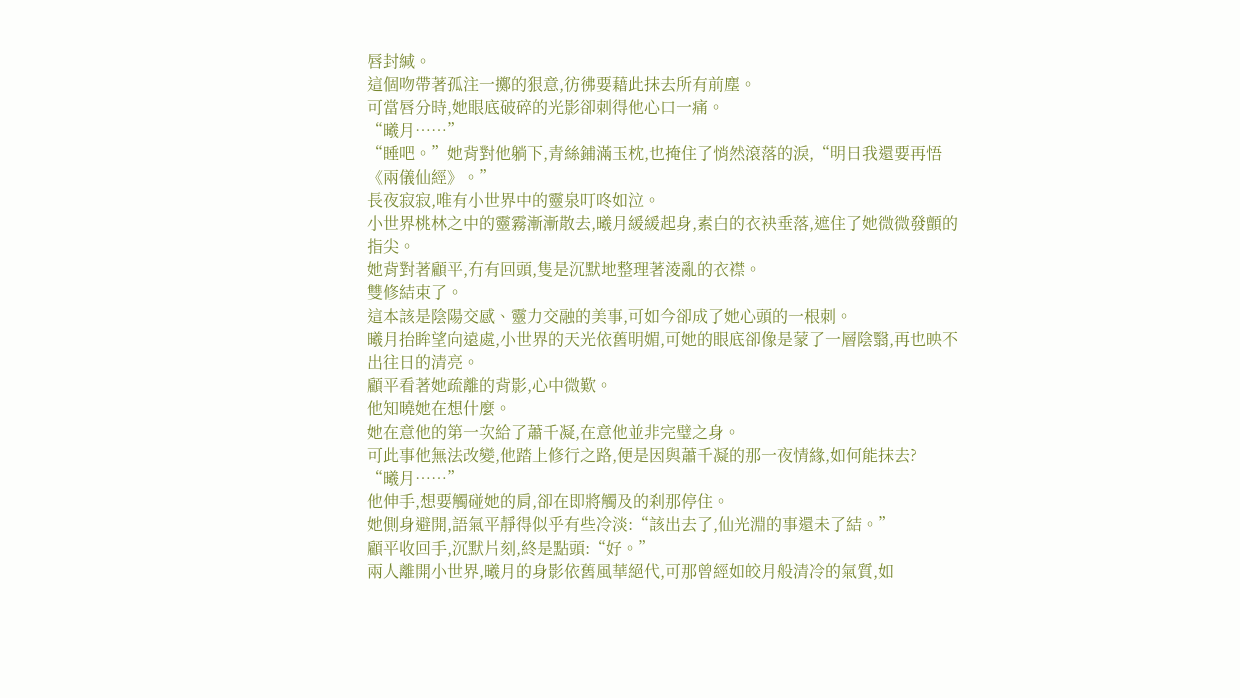唇封緘。
這個吻帶著孤注一擲的狠意,彷彿要藉此抹去所有前塵。
可當唇分時,她眼底破碎的光影卻刺得他心口一痛。
“曦月……”
“睡吧。”她背對他躺下,青絲鋪滿玉枕,也掩住了悄然滾落的淚,“明日我還要再悟《兩儀仙經》。”
長夜寂寂,唯有小世界中的靈泉叮咚如泣。
小世界桃林之中的靈霧漸漸散去,曦月緩緩起身,素白的衣袂垂落,遮住了她微微發顫的指尖。
她背對著顧平,冇有回頭,隻是沉默地整理著淩亂的衣襟。
雙修結束了。
這本該是陰陽交感、靈力交融的美事,可如今卻成了她心頭的一根刺。
曦月抬眸望向遠處,小世界的天光依舊明媚,可她的眼底卻像是蒙了一層陰翳,再也映不出往日的清亮。
顧平看著她疏離的背影,心中微歎。
他知曉她在想什麼。
她在意他的第一次給了蕭千凝,在意他並非完璧之身。
可此事他無法改變,他踏上修行之路,便是因與蕭千凝的那一夜情緣,如何能抹去?
“曦月……”
他伸手,想要觸碰她的肩,卻在即將觸及的刹那停住。
她側身避開,語氣平靜得似乎有些冷淡:“該出去了,仙光淵的事還未了結。”
顧平收回手,沉默片刻,終是點頭:“好。”
兩人離開小世界,曦月的身影依舊風華絕代,可那曾經如皎月般清冷的氣質,如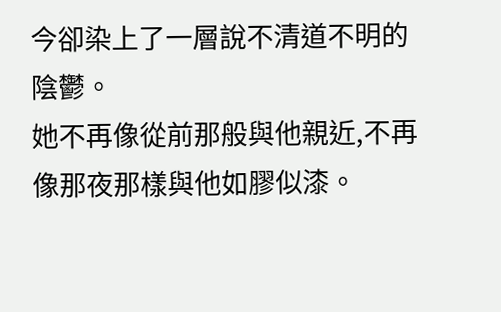今卻染上了一層說不清道不明的陰鬱。
她不再像從前那般與他親近,不再像那夜那樣與他如膠似漆。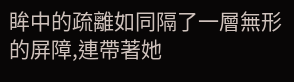眸中的疏離如同隔了一層無形的屏障,連帶著她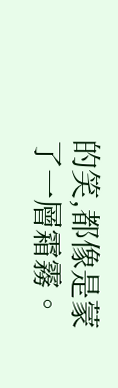的笑,都像是蒙了一層霜霧。